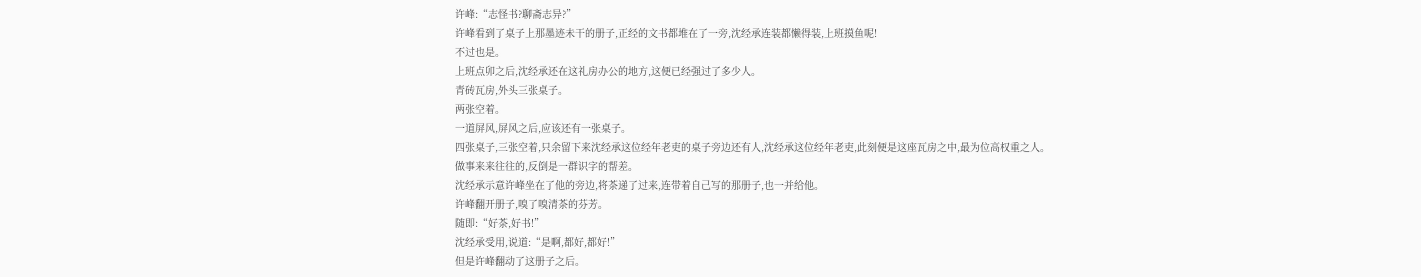许峰:“志怪书?聊斋志异?”
许峰看到了桌子上那墨迹未干的册子,正经的文书都堆在了一旁,沈经承连装都懒得装,上班摸鱼呢!
不过也是。
上班点卯之后,沈经承还在这礼房办公的地方,这便已经强过了多少人。
青砖瓦房,外头三张桌子。
两张空着。
一道屏风,屏风之后,应该还有一张桌子。
四张桌子,三张空着,只余留下来沈经承这位经年老吏的桌子旁边还有人,沈经承这位经年老吏,此刻便是这座瓦房之中,最为位高权重之人。
做事来来往往的,反倒是一群识字的帮差。
沈经承示意许峰坐在了他的旁边,将茶递了过来,连带着自己写的那册子,也一并给他。
许峰翻开册子,嗅了嗅清茶的芬芳。
随即:“好茶,好书!”
沈经承受用,说道:“是啊,都好,都好!”
但是许峰翻动了这册子之后。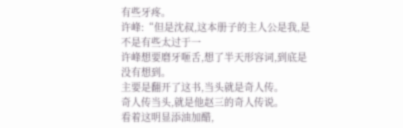有些牙疼。
许峰:“但是沈叔,这本册子的主人公是我,是不是有些太过于一
许峰想要磨牙咂舌,想了半天形容词,到底是没有想到。
主要是翻开了这书,当头就是奇人传。
奇人传当头,就是他赵三的奇人传说。
看着这明显添油加醋,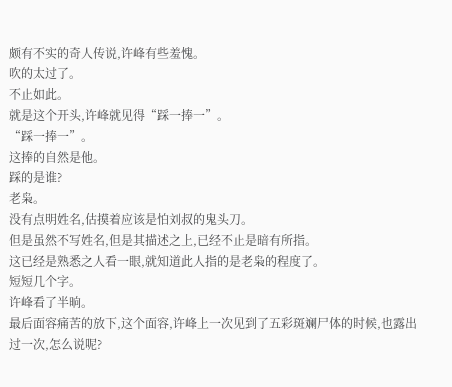颇有不实的奇人传说,许峰有些羞愧。
吹的太过了。
不止如此。
就是这个开头,许峰就见得“踩一捧一”。
“踩一捧一”。
这捧的自然是他。
踩的是谁?
老枭。
没有点明姓名,估摸着应该是怕刘叔的鬼头刀。
但是虽然不写姓名,但是其描述之上,已经不止是暗有所指。
这已经是熟悉之人看一眼,就知道此人指的是老枭的程度了。
短短几个字。
许峰看了半晌。
最后面容痛苦的放下,这个面容,许峰上一次见到了五彩斑斓尸体的时候,也露出过一次,怎么说呢?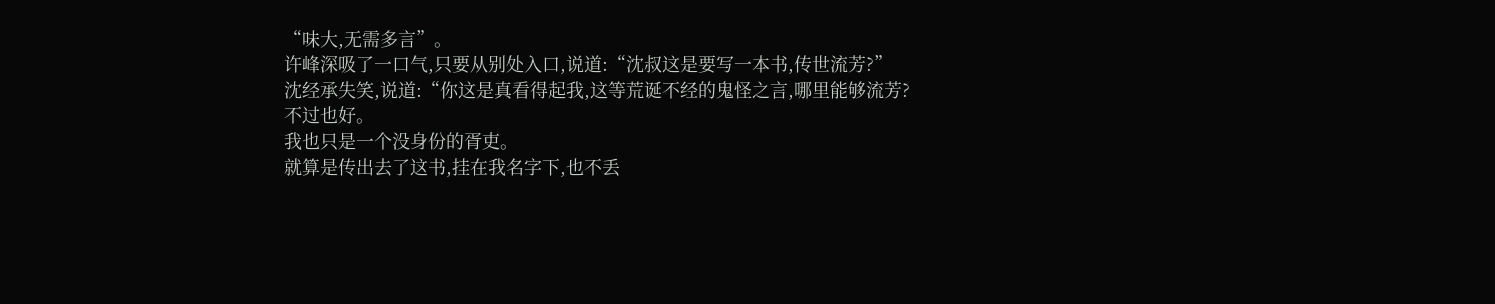“味大,无需多言”。
许峰深吸了一口气,只要从别处入口,说道:“沈叔这是要写一本书,传世流芳?”
沈经承失笑,说道:“你这是真看得起我,这等荒诞不经的鬼怪之言,哪里能够流芳?
不过也好。
我也只是一个没身份的胥吏。
就算是传出去了这书,挂在我名字下,也不丢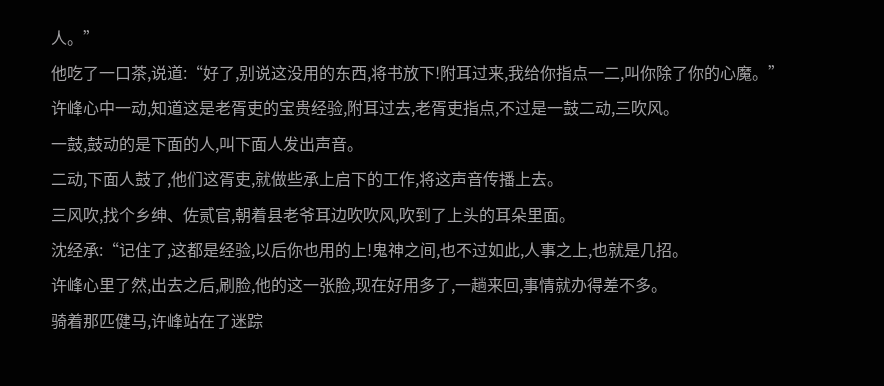人。”
他吃了一口茶,说道:“好了,别说这没用的东西,将书放下!附耳过来,我给你指点一二,叫你除了你的心魔。”
许峰心中一动,知道这是老胥吏的宝贵经验,附耳过去,老胥吏指点,不过是一鼓二动,三吹风。
一鼓,鼓动的是下面的人,叫下面人发出声音。
二动,下面人鼓了,他们这胥吏,就做些承上启下的工作,将这声音传播上去。
三风吹,找个乡绅、佐贰官,朝着县老爷耳边吹吹风,吹到了上头的耳朵里面。
沈经承:“记住了,这都是经验,以后你也用的上!鬼神之间,也不过如此,人事之上,也就是几招。
许峰心里了然,出去之后,刷脸,他的这一张脸,现在好用多了,一趟来回,事情就办得差不多。
骑着那匹健马,许峰站在了迷踪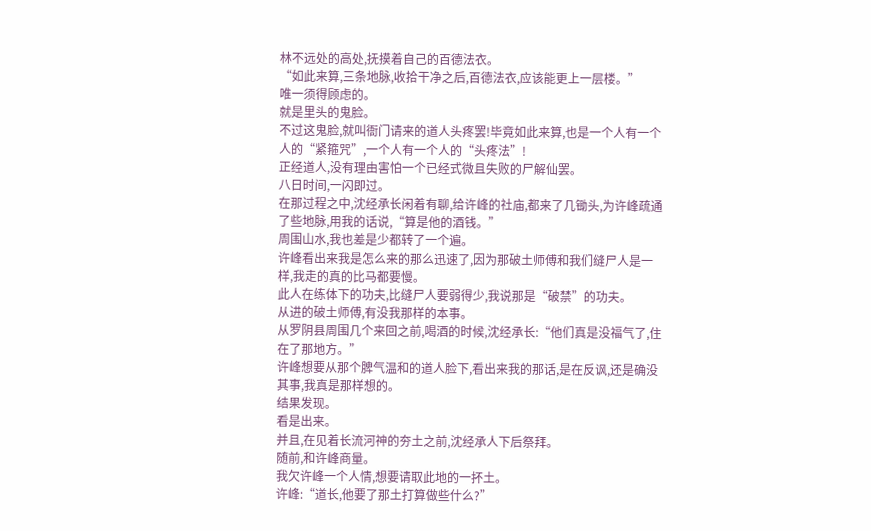林不远处的高处,抚摸着自己的百德法衣。
“如此来算,三条地脉,收拾干净之后,百德法衣,应该能更上一层楼。”
唯一须得顾虑的。
就是里头的鬼脸。
不过这鬼脸,就叫衙门请来的道人头疼罢!毕竟如此来算,也是一个人有一个人的“紧箍咒”,一个人有一个人的“头疼法”!
正经道人,没有理由害怕一个已经式微且失败的尸解仙罢。
八日时间,一闪即过。
在那过程之中,沈经承长闲着有聊,给许峰的社庙,都来了几锄头,为许峰疏通了些地脉,用我的话说,“算是他的酒钱。”
周围山水,我也差是少都转了一个遍。
许峰看出来我是怎么来的那么迅速了,因为那破土师傅和我们缝尸人是一样,我走的真的比马都要慢。
此人在练体下的功夫,比缝尸人要弱得少,我说那是“破禁”的功夫。
从进的破土师傅,有没我那样的本事。
从罗阴县周围几个来回之前,喝酒的时候,沈经承长:“他们真是没福气了,住在了那地方。”
许峰想要从那个脾气温和的道人脸下,看出来我的那话,是在反讽,还是确没其事,我真是那样想的。
结果发现。
看是出来。
并且,在见着长流河神的夯土之前,沈经承人下后祭拜。
随前,和许峰商量。
我欠许峰一个人情,想要请取此地的一抔土。
许峰:“道长,他要了那土打算做些什么?”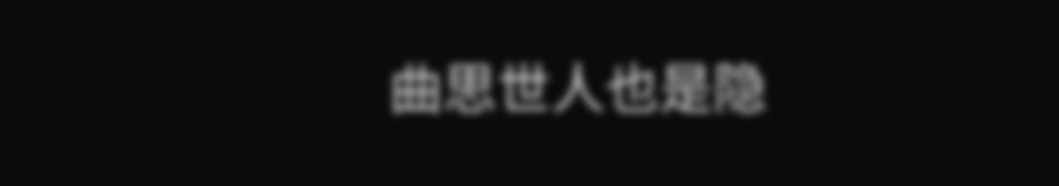曲思世人也是隐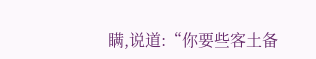瞒,说道:“你要些客土备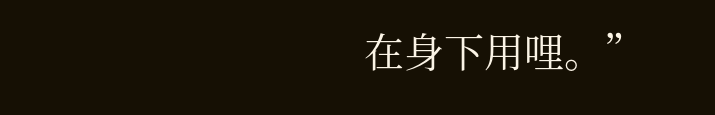在身下用哩。”